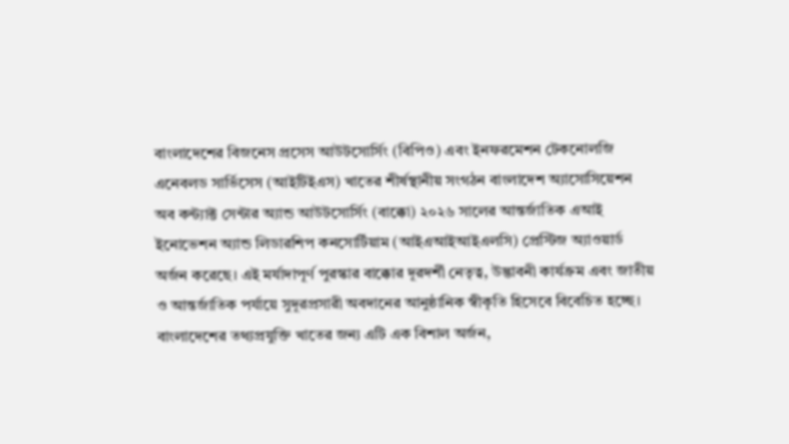বাংলাদেশের বিজনেস প্রসেস আউটসোর্সিং (বিপিও) এবং ইনফরমেশন টেকনোলজি এনেবলড সার্ভিসেস (আইটিইএস) খাতের শীর্ষস্থানীয় সংগঠন বাংলাদেশ অ্যাসোসিয়েশন অব কন্ট্যাক্ট সেন্টার অ্যান্ড আউটসোর্সিং (বাক্কো) ২০২৬ সালের আন্তর্জাতিক এআই ইনোভেশন অ্যান্ড লিডারশিপ কনসোর্টিয়াম (আইএআইআইএলসি) প্রেস্টিজ অ্যাওয়ার্ড অর্জন করেছে। এই মর্যাদাপূর্ণ পুরস্কার বাক্কোর দূরদর্শী নেতৃত্ব, উদ্ভাবনী কার্যক্রম এবং জাতীয় ও আন্তর্জাতিক পর্যায়ে সুদূরপ্রসারী অবদানের আনুষ্ঠানিক স্বীকৃতি হিসেবে বিবেচিত হচ্ছে। বাংলাদেশের তথ্যপ্রযুক্তি খাতের জন্য এটি এক বিশাল অর্জন,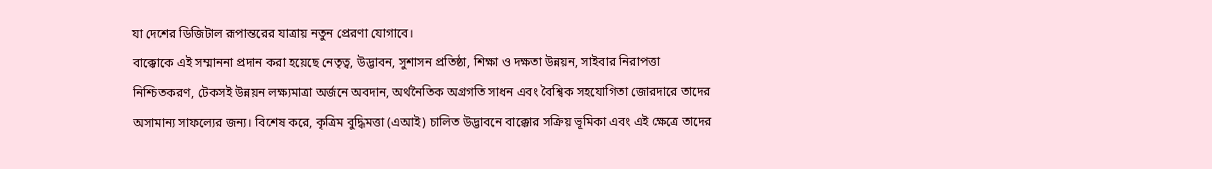যা দেশের ডিজিটাল রূপান্তরের যাত্রায় নতুন প্রেরণা যোগাবে।
বাক্কোকে এই সম্মাননা প্রদান করা হয়েছে নেতৃত্ব, উদ্ভাবন, সুশাসন প্রতিষ্ঠা, শিক্ষা ও দক্ষতা উন্নয়ন, সাইবার নিরাপত্তা নিশ্চিতকরণ, টেকসই উন্নয়ন লক্ষ্যমাত্রা অর্জনে অবদান, অর্থনৈতিক অগ্রগতি সাধন এবং বৈশ্বিক সহযোগিতা জোরদারে তাদের অসামান্য সাফল্যের জন্য। বিশেষ করে, কৃত্রিম বুদ্ধিমত্তা (এআই) চালিত উদ্ভাবনে বাক্কোর সক্রিয় ভূমিকা এবং এই ক্ষেত্রে তাদের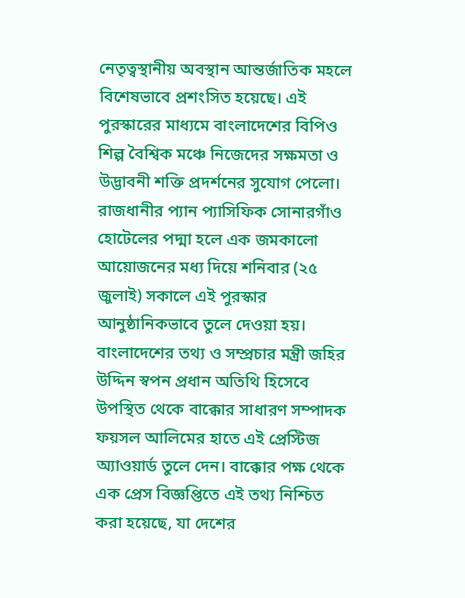নেতৃত্বস্থানীয় অবস্থান আন্তর্জাতিক মহলে বিশেষভাবে প্রশংসিত হয়েছে। এই পুরস্কারের মাধ্যমে বাংলাদেশের বিপিও শিল্প বৈশ্বিক মঞ্চে নিজেদের সক্ষমতা ও উদ্ভাবনী শক্তি প্রদর্শনের সুযোগ পেলো।
রাজধানীর প্যান প্যাসিফিক সোনারগাঁও হোটেলের পদ্মা হলে এক জমকালো আয়োজনের মধ্য দিয়ে শনিবার (২৫ জুলাই) সকালে এই পুরস্কার আনুষ্ঠানিকভাবে তুলে দেওয়া হয়। বাংলাদেশের তথ্য ও সম্প্রচার মন্ত্রী জহির উদ্দিন স্বপন প্রধান অতিথি হিসেবে উপস্থিত থেকে বাক্কোর সাধারণ সম্পাদক ফয়সল আলিমের হাতে এই প্রেস্টিজ অ্যাওয়ার্ড তুলে দেন। বাক্কোর পক্ষ থেকে এক প্রেস বিজ্ঞপ্তিতে এই তথ্য নিশ্চিত করা হয়েছে, যা দেশের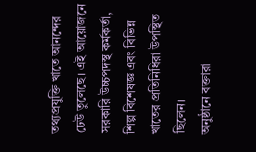তথ্যপ্রযুক্তি খাতে আনন্দের ঢেউ তুলেছে। এই আয়োজনে সরকারি উচ্চপদস্থ কর্মকর্তা, শিল্প বিশেষজ্ঞ এবং বিভিন্ন খাতের প্রতিনিধিরা উপস্থিত ছিলেন।
অনুষ্ঠানে বক্তারা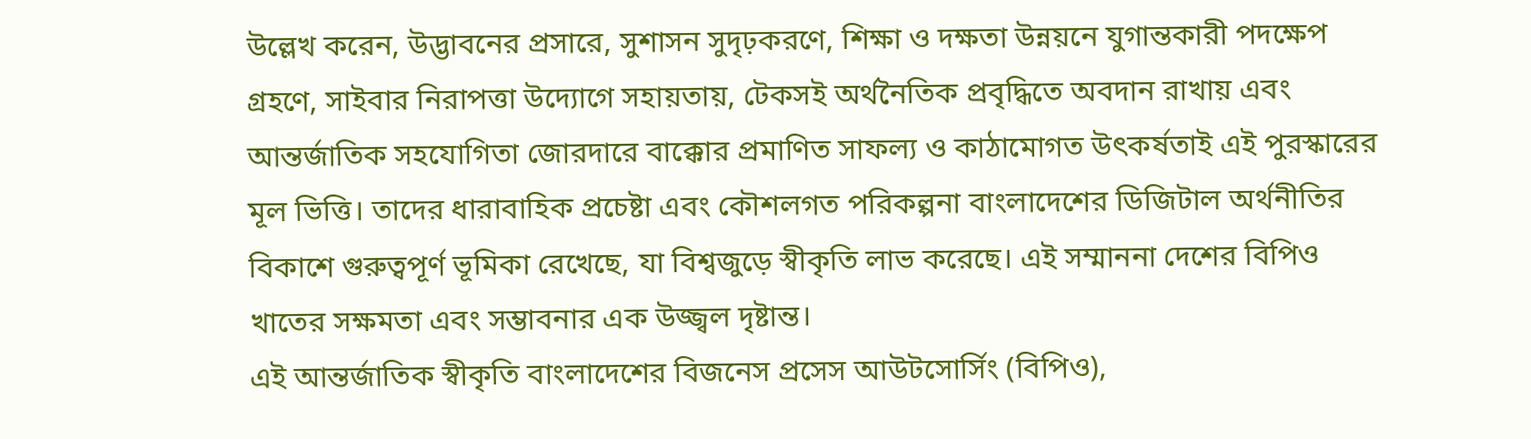উল্লেখ করেন, উদ্ভাবনের প্রসারে, সুশাসন সুদৃঢ়করণে, শিক্ষা ও দক্ষতা উন্নয়নে যুগান্তকারী পদক্ষেপ গ্রহণে, সাইবার নিরাপত্তা উদ্যোগে সহায়তায়, টেকসই অর্থনৈতিক প্রবৃদ্ধিতে অবদান রাখায় এবং আন্তর্জাতিক সহযোগিতা জোরদারে বাক্কোর প্রমাণিত সাফল্য ও কাঠামোগত উৎকর্ষতাই এই পুরস্কারের মূল ভিত্তি। তাদের ধারাবাহিক প্রচেষ্টা এবং কৌশলগত পরিকল্পনা বাংলাদেশের ডিজিটাল অর্থনীতির বিকাশে গুরুত্বপূর্ণ ভূমিকা রেখেছে, যা বিশ্বজুড়ে স্বীকৃতি লাভ করেছে। এই সম্মাননা দেশের বিপিও খাতের সক্ষমতা এবং সম্ভাবনার এক উজ্জ্বল দৃষ্টান্ত।
এই আন্তর্জাতিক স্বীকৃতি বাংলাদেশের বিজনেস প্রসেস আউটসোর্সিং (বিপিও),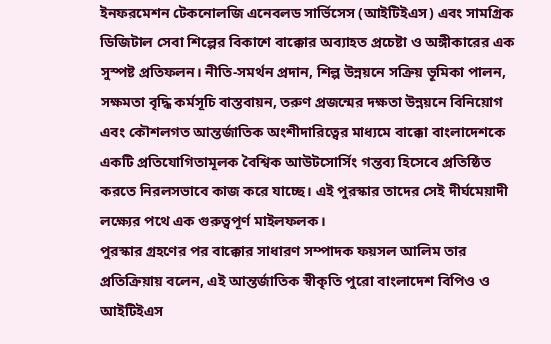ইনফরমেশন টেকনোলজি এনেবলড সার্ভিসেস (আইটিইএস) এবং সামগ্রিক ডিজিটাল সেবা শিল্পের বিকাশে বাক্কোর অব্যাহত প্রচেষ্টা ও অঙ্গীকারের এক সুস্পষ্ট প্রতিফলন। নীতি-সমর্থন প্রদান, শিল্প উন্নয়নে সক্রিয় ভূমিকা পালন, সক্ষমতা বৃদ্ধি কর্মসূচি বাস্তবায়ন, তরুণ প্রজন্মের দক্ষতা উন্নয়নে বিনিয়োগ এবং কৌশলগত আন্তর্জাতিক অংশীদারিত্বের মাধ্যমে বাক্কো বাংলাদেশকে একটি প্রতিযোগিতামূলক বৈশ্বিক আউটসোর্সিং গন্তব্য হিসেবে প্রতিষ্ঠিত করতে নিরলসভাবে কাজ করে যাচ্ছে। এই পুরস্কার তাদের সেই দীর্ঘমেয়াদী লক্ষ্যের পথে এক গুরুত্বপূর্ণ মাইলফলক।
পুরস্কার গ্রহণের পর বাক্কোর সাধারণ সম্পাদক ফয়সল আলিম তার প্রতিক্রিয়ায় বলেন, এই আন্তর্জাতিক স্বীকৃতি পুরো বাংলাদেশ বিপিও ও আইটিইএস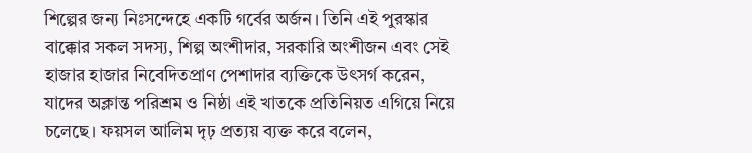শিল্পের জন্য নিঃসন্দেহে একটি গর্বের অর্জন। তিনি এই পুরস্কার বাক্কোর সকল সদস্য, শিল্প অংশীদার, সরকারি অংশীজন এবং সেই হাজার হাজার নিবেদিতপ্রাণ পেশাদার ব্যক্তিকে উৎসর্গ করেন, যাদের অক্লান্ত পরিশ্রম ও নিষ্ঠা এই খাতকে প্রতিনিয়ত এগিয়ে নিয়ে চলেছে। ফয়সল আলিম দৃঢ় প্রত্যয় ব্যক্ত করে বলেন,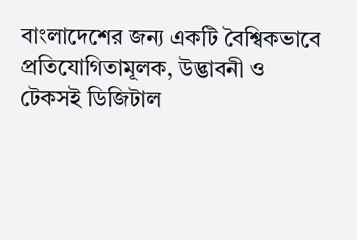বাংলাদেশের জন্য একটি বৈশ্বিকভাবে প্রতিযোগিতামূলক, উদ্ভাবনী ও টেকসই ডিজিটাল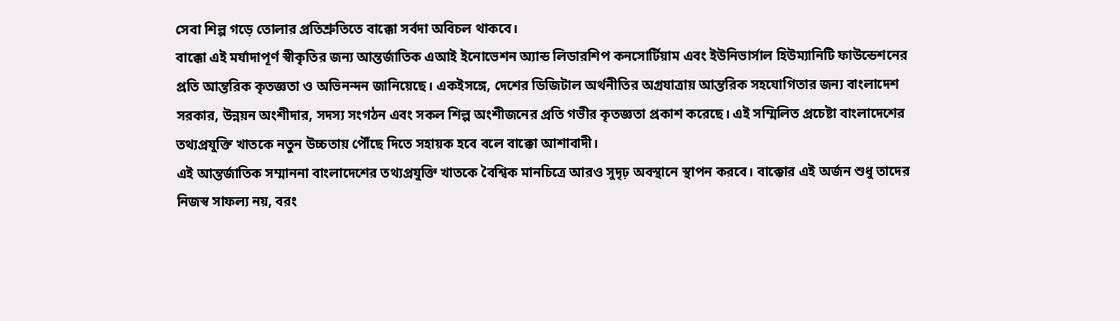সেবা শিল্প গড়ে তোলার প্রতিশ্রুতিতে বাক্কো সর্বদা অবিচল থাকবে।
বাক্কো এই মর্যাদাপূর্ণ স্বীকৃতির জন্য আন্তর্জাতিক এআই ইনোভেশন অ্যান্ড লিডারশিপ কনসোর্টিয়াম এবং ইউনিভার্সাল হিউম্যানিটি ফাউন্ডেশনের প্রতি আন্তরিক কৃতজ্ঞতা ও অভিনন্দন জানিয়েছে। একইসঙ্গে, দেশের ডিজিটাল অর্থনীতির অগ্রযাত্রায় আন্তরিক সহযোগিতার জন্য বাংলাদেশ সরকার, উন্নয়ন অংশীদার, সদস্য সংগঠন এবং সকল শিল্প অংশীজনের প্রতি গভীর কৃতজ্ঞতা প্রকাশ করেছে। এই সম্মিলিত প্রচেষ্টা বাংলাদেশের তথ্যপ্রযুক্তি খাতকে নতুন উচ্চতায় পৌঁছে দিতে সহায়ক হবে বলে বাক্কো আশাবাদী।
এই আন্তর্জাতিক সম্মাননা বাংলাদেশের তথ্যপ্রযুক্তি খাতকে বৈশ্বিক মানচিত্রে আরও সুদৃঢ় অবস্থানে স্থাপন করবে। বাক্কোর এই অর্জন শুধু তাদের নিজস্ব সাফল্য নয়, বরং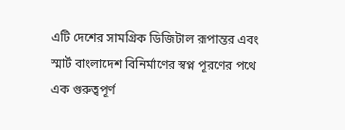এটি দেশের সামগ্রিক ডিজিটাল রূপান্তর এবং স্মার্ট বাংলাদেশ বিনির্মাণের স্বপ্ন পূরণের পথে এক গুরুত্বপূর্ণ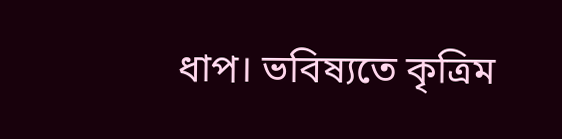ধাপ। ভবিষ্যতে কৃত্রিম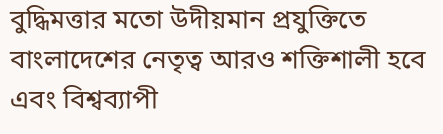বুদ্ধিমত্তার মতো উদীয়মান প্রযুক্তিতে বাংলাদেশের নেতৃত্ব আরও শক্তিশালী হবে এবং বিশ্বব্যাপী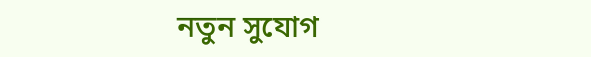নতুন সুযোগ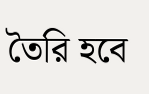তৈরি হবে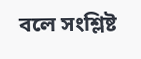বলে সংশ্লিষ্ট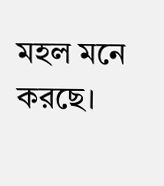মহল মনে করছে।